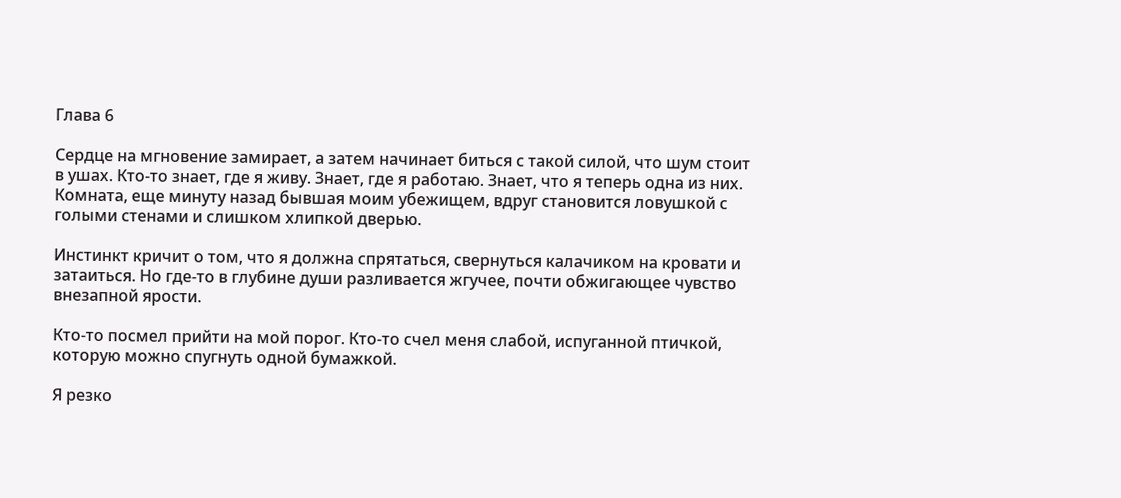Глава 6

Сердце на мгновение замирает, а затем начинает биться с такой силой, что шум стоит в ушах. Кто-то знает, где я живу. Знает, где я работаю. Знает, что я теперь одна из них. Комната, еще минуту назад бывшая моим убежищем, вдруг становится ловушкой с голыми стенами и слишком хлипкой дверью.

Инстинкт кричит о том, что я должна спрятаться, свернуться калачиком на кровати и затаиться. Но где-то в глубине души разливается жгучее, почти обжигающее чувство внезапной ярости.

Кто-то посмел прийти на мой порог. Кто-то счел меня слабой, испуганной птичкой, которую можно спугнуть одной бумажкой.

Я резко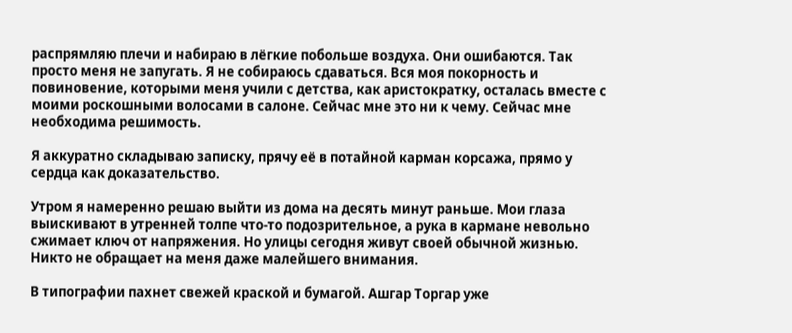распрямляю плечи и набираю в лёгкие побольше воздуха. Они ошибаются. Так просто меня не запугать. Я не собираюсь сдаваться. Вся моя покорность и повиновение, которыми меня учили с детства, как аристократку, осталась вместе с моими роскошными волосами в салоне. Сейчас мне это ни к чему. Сейчас мне необходима решимость.

Я аккуратно складываю записку, прячу её в потайной карман корсажа, прямо у сердца как доказательство.

Утром я намеренно решаю выйти из дома на десять минут раньше. Мои глаза выискивают в утренней толпе что-то подозрительное, а рука в кармане невольно сжимает ключ от напряжения. Но улицы сегодня живут своей обычной жизнью. Никто не обращает на меня даже малейшего внимания.

В типографии пахнет свежей краской и бумагой. Ашгар Торгар уже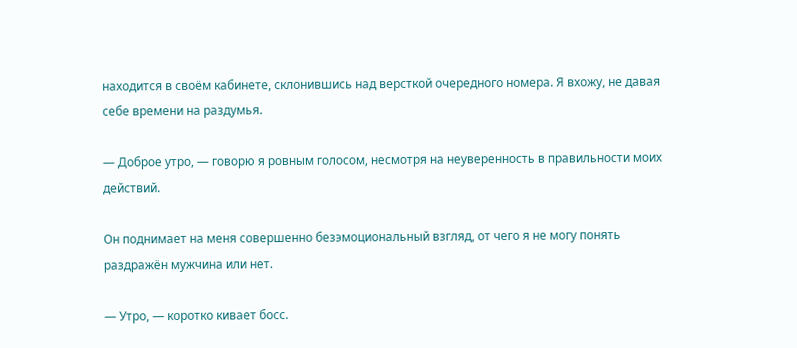находится в своём кабинете, склонившись над версткой очередного номера. Я вхожу, не давая себе времени на раздумья.

— Доброе утро, — говорю я ровным голосом, несмотря на неуверенность в правильности моих действий.

Он поднимает на меня совершенно безэмоциональный взгляд, от чего я не могу понять раздражён мужчина или нет.

— Утро, — коротко кивает босс.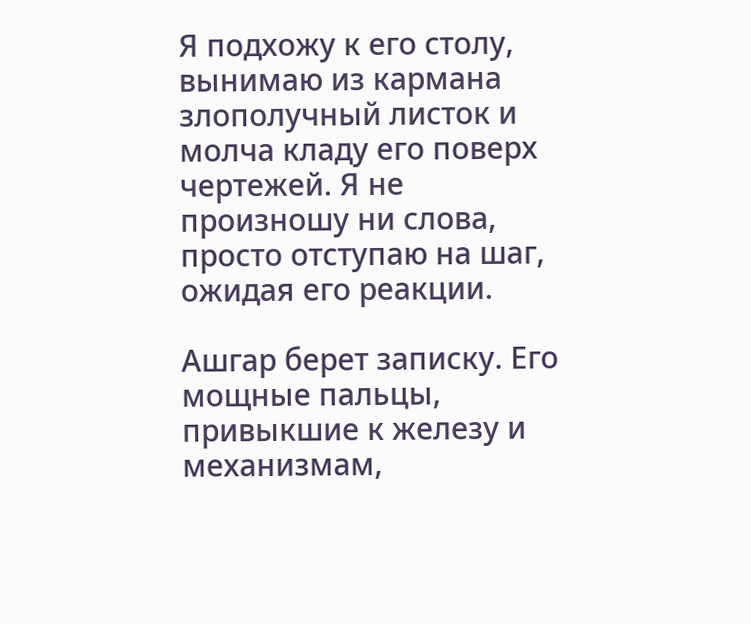Я подхожу к его столу, вынимаю из кармана злополучный листок и молча кладу его поверх чертежей. Я не произношу ни слова, просто отступаю на шаг, ожидая его реакции.

Ашгар берет записку. Его мощные пальцы, привыкшие к железу и механизмам,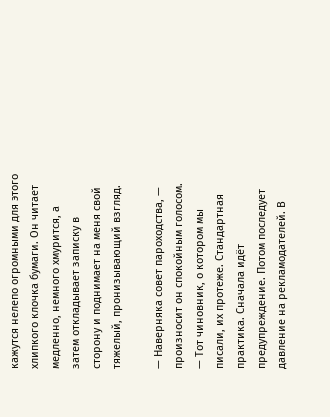кажутся нелепо огромными для этого хлипкого клочка бумаги. Он читает медленно, немного хмурится, а затем откладывает записку в сторону и поднимает на меня свой тяжелый, пронизывающий взгляд.

— Наверняка совет пароходства, — произносит он спокойным голосом. — Тот чиновник, о котором мы писали, их протеже. Стандартная практика. Сначала идёт предупреждение. Потом последует давление на рекламодателей. В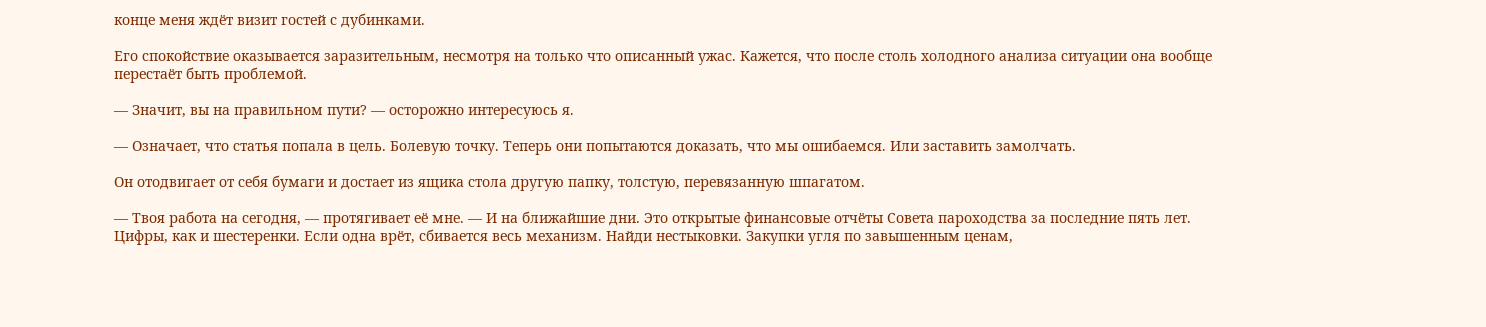конце меня ждёт визит гостей с дубинками.

Его спокойствие оказывается заразительным, несмотря на только что описанный ужас. Кажется, что после столь холодного анализа ситуации она вообще перестаёт быть проблемой.

— Значит, вы на правильном пути? — осторожно интересуюсь я.

— Означает, что статья попала в цель. Болевую точку. Теперь они попытаются доказать, что мы ошибаемся. Или заставить замолчать.

Он отодвигает от себя бумаги и достает из ящика стола другую папку, толстую, перевязанную шпагатом.

— Твоя работа на сегодня, — протягивает её мне. — И на ближайшие дни. Это открытые финансовые отчёты Совета пароходства за последние пять лет. Цифры, как и шестеренки. Если одна врёт, сбивается весь механизм. Найди нестыковки. Закупки угля по завышенным ценам,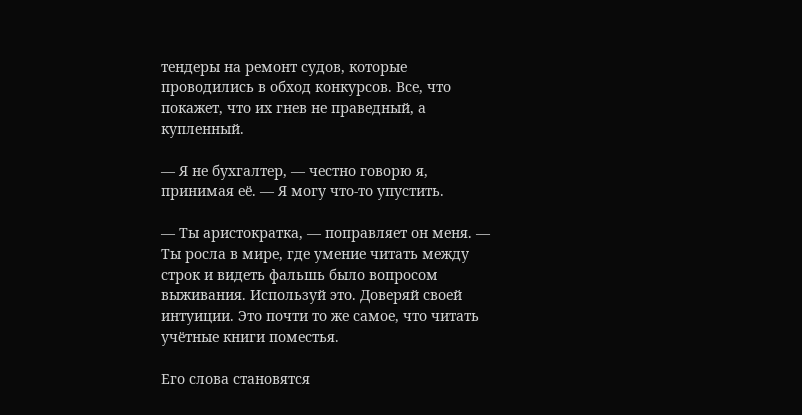тендеры на ремонт судов, которые проводились в обход конкурсов. Все, что покажет, что их гнев не праведный, а купленный.

— Я не бухгалтер, — честно говорю я, принимая её. — Я могу что-то упустить.

— Ты аристократка, — поправляет он меня. — Ты росла в мире, где умение читать между строк и видеть фальшь было вопросом выживания. Используй это. Доверяй своей интуиции. Это почти то же самое, что читать учётные книги поместья.

Его слова становятся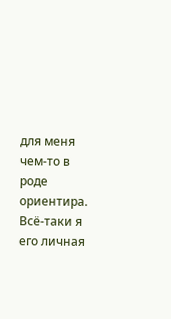для меня чем-то в роде ориентира. Всё-таки я его личная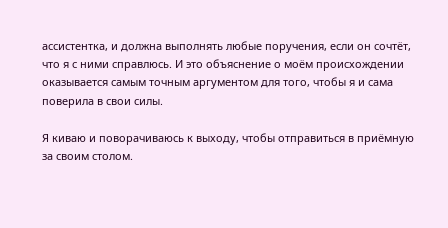ассистентка, и должна выполнять любые поручения, если он сочтёт, что я с ними справлюсь. И это объяснение о моём происхождении оказывается самым точным аргументом для того, чтобы я и сама поверила в свои силы.

Я киваю и поворачиваюсь к выходу, чтобы отправиться в приёмную за своим столом.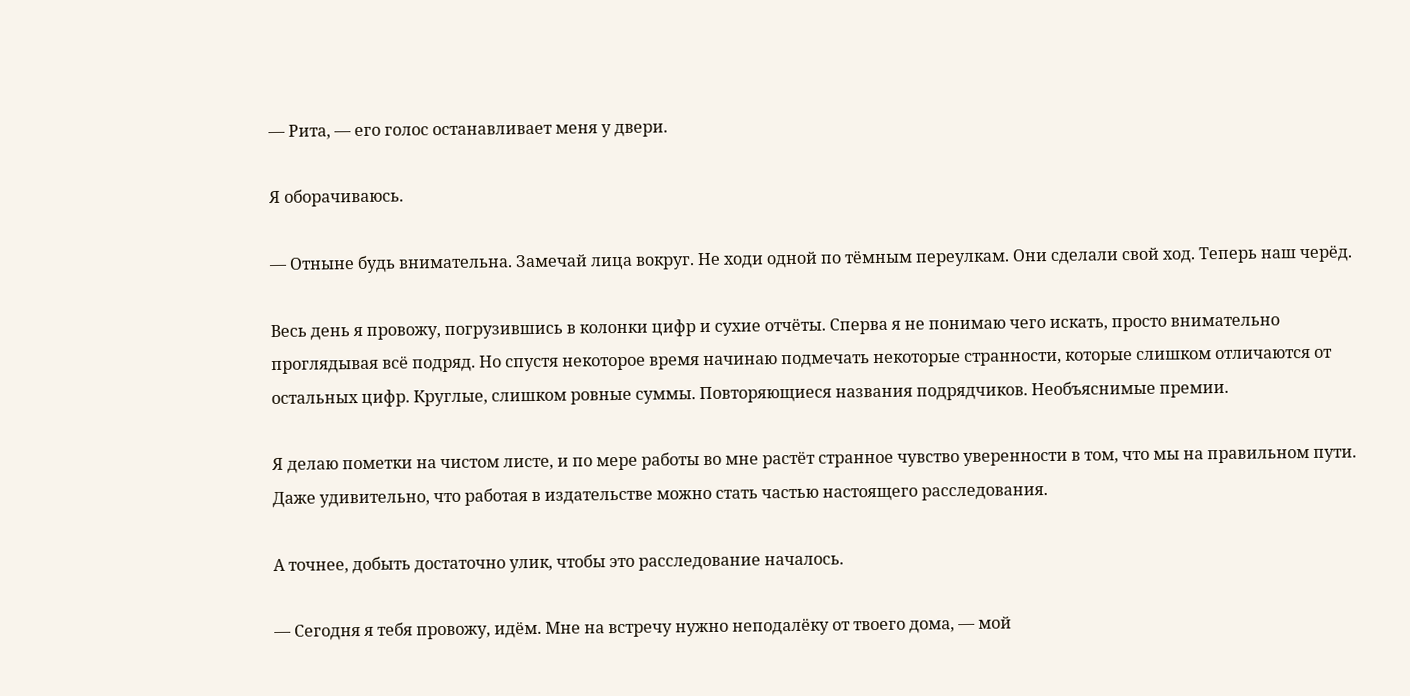— Рита, — его голос останавливает меня у двери.

Я оборачиваюсь.

— Отныне будь внимательна. Замечай лица вокруг. Не ходи одной по тёмным переулкам. Они сделали свой ход. Теперь наш черёд.

Весь день я провожу, погрузившись в колонки цифр и сухие отчёты. Сперва я не понимаю чего искать, просто внимательно проглядывая всё подряд. Но спустя некоторое время начинаю подмечать некоторые странности, которые слишком отличаются от остальных цифр. Круглые, слишком ровные суммы. Повторяющиеся названия подрядчиков. Необъяснимые премии.

Я делаю пометки на чистом листе, и по мере работы во мне растёт странное чувство уверенности в том, что мы на правильном пути. Даже удивительно, что работая в издательстве можно стать частью настоящего расследования.

А точнее, добыть достаточно улик, чтобы это расследование началось.

— Сегодня я тебя провожу, идём. Мне на встречу нужно неподалёку от твоего дома, — мой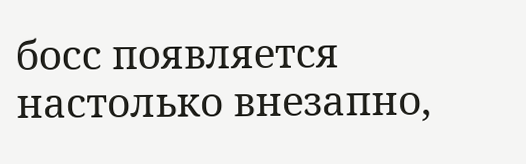босс появляется настолько внезапно,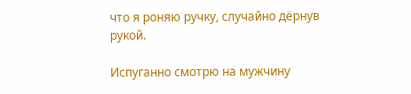что я роняю ручку, случайно дёрнув рукой.

Испуганно смотрю на мужчину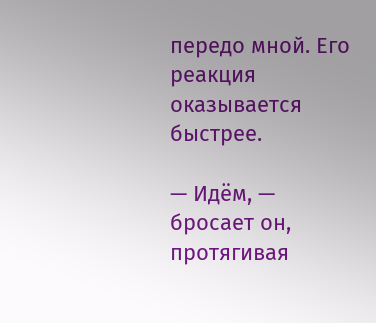передо мной. Его реакция оказывается быстрее.

— Идём, — бросает он, протягивая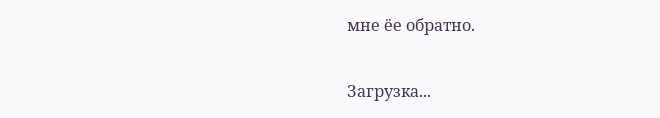мне ёе обратно.

Загрузка...